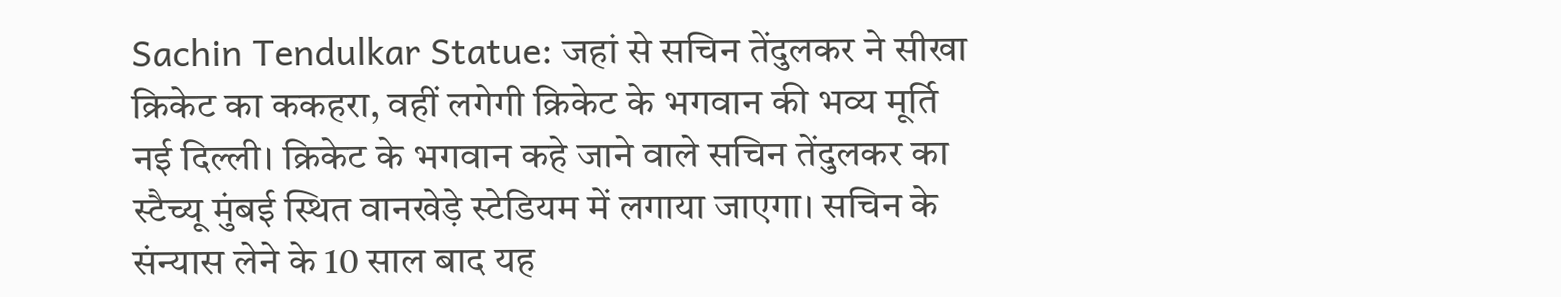Sachin Tendulkar Statue: जहां से सचिन तेंदुलकर ने सीखा क्रिकेट का ककहरा, वहीं लगेगी क्रिकेट के भगवान की भव्य मूर्ति
नई दिल्ली। क्रिकेट के भगवान कहे जाने वाले सचिन तेंदुलकर का स्टैच्यू मुंबई स्थित वानखेड़े स्टेडियम में लगाया जाएगा। सचिन के संन्यास लेने के 10 साल बाद यह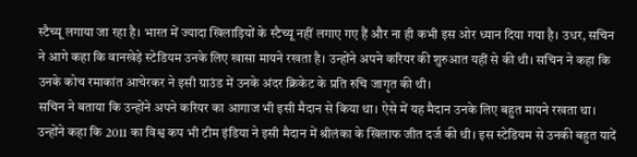स्टैच्यू लगाया जा रहा है। भारत में ज्यादा खिलाड़ियों के स्टैच्यू नहीं लगाए गए हैं और ना ही कभी इस ओर ध्यान दिया गया है। उधर, सचिन ने आगे कहा कि वानखेड़े स्टेडियम उनके लिए खासा मायने रखता है। उन्होंने अपने करियर की शुरुआत यहीं से की थी। सचिन ने कहा कि उनके कोच रमाकांत आचेरकर ने इसी ग्राउंड में उनके अंदर क्रिकेट के प्रति रुचि जागृत की थी।
सचिन ने बताया कि उन्होंने अपने करियर का आगाज भी इसी मैदान से किया था। ऐसे में यह मैदान उनके लिए बहुत मायने रखता था। उन्होंने कहा कि 2011 का विश्व कप भी टीम इंडिया ने इसी मैदान में श्रीलंका के खिलाफ जीत दर्ज की थी। इस स्टेडियम से उनकी बहुत यादें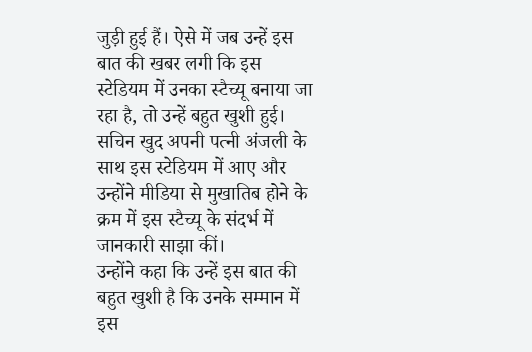जुड़ी हुई हैं। ऐसे में जब उन्हें इस बात की खबर लगी कि इस स्टेडियम में उनका स्टैच्यू बनाया जा रहा है, तो उन्हें बहुत खुशी हुई। सचिन खुद अपनी पत्नी अंजली के साथ इस स्टेडियम में आए और उन्होंने मीडिया से मुखातिब होने के क्रम में इस स्टैच्यू के संदर्भ में जानकारी साझा कीं।
उन्होंने कहा कि उन्हें इस बात की बहुत खुशी है कि उनके सम्मान में इस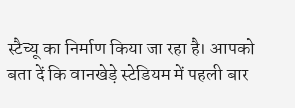स्टैच्यू का निर्माण किया जा रहा है। आपको बता दें कि वानखेड़े स्टेडियम में पहली बार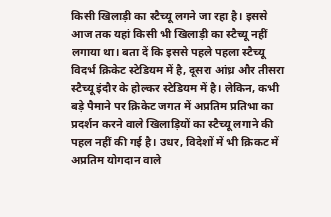किसी खिलाड़ी का स्टैच्यू लगने जा रहा है। इससे आज तक यहां किसी भी खिलाड़ी का स्टैच्यू नहीं लगाया था। बता दें कि इससे पहले पहला स्टैच्यू विदर्भ क्रिकेट स्टेडियम में है, दूसरा आंध्र और तीसरा स्टैच्यू इंदौर के होल्कर स्टेडियम में है। लेकिन, कभी बड़े पैमाने पर क्रिकेट जगत में अप्रतिम प्रतिभा का प्रदर्शन करने वाले खिलाड़ियों का स्टैच्यू लगाने की पहल नहीं की गई है। उधर, विदेशों में भी क्रिकट में अप्रतिम योगदान वाले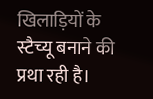खिलाड़ियों के स्टैच्यू बनाने की प्रथा रही है।